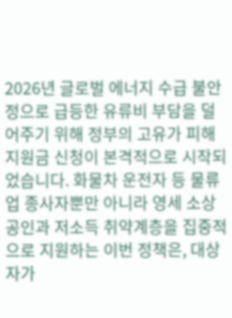2026년 글로벌 에너지 수급 불안정으로 급등한 유류비 부담을 덜어주기 위해 정부의 고유가 피해지원금 신청이 본격적으로 시작되었습니다. 화물차 운전자 등 물류업 종사자뿐만 아니라 영세 소상공인과 저소득 취약계층을 집중적으로 지원하는 이번 정책은, 대상자가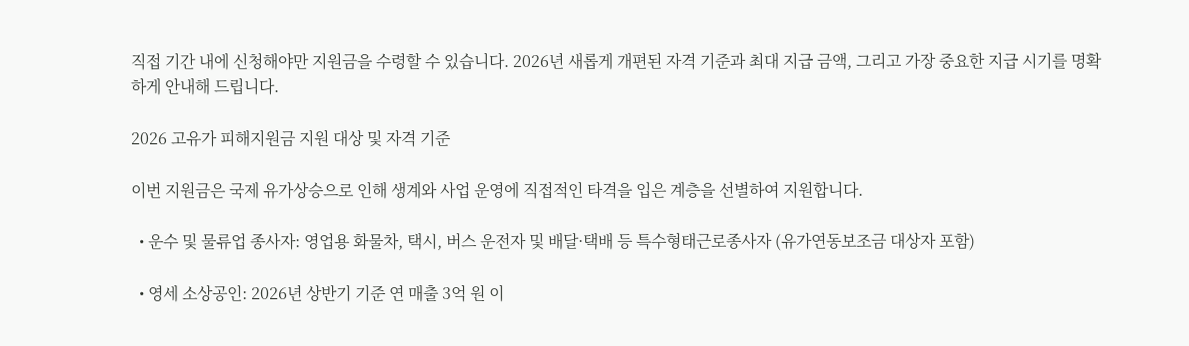직접 기간 내에 신청해야만 지원금을 수령할 수 있습니다. 2026년 새롭게 개편된 자격 기준과 최대 지급 금액, 그리고 가장 중요한 지급 시기를 명확하게 안내해 드립니다.

2026 고유가 피해지원금 지원 대상 및 자격 기준

이번 지원금은 국제 유가상승으로 인해 생계와 사업 운영에 직접적인 타격을 입은 계층을 선별하여 지원합니다.

  • 운수 및 물류업 종사자: 영업용 화물차, 택시, 버스 운전자 및 배달·택배 등 특수형태근로종사자 (유가연동보조금 대상자 포함)

  • 영세 소상공인: 2026년 상반기 기준 연 매출 3억 원 이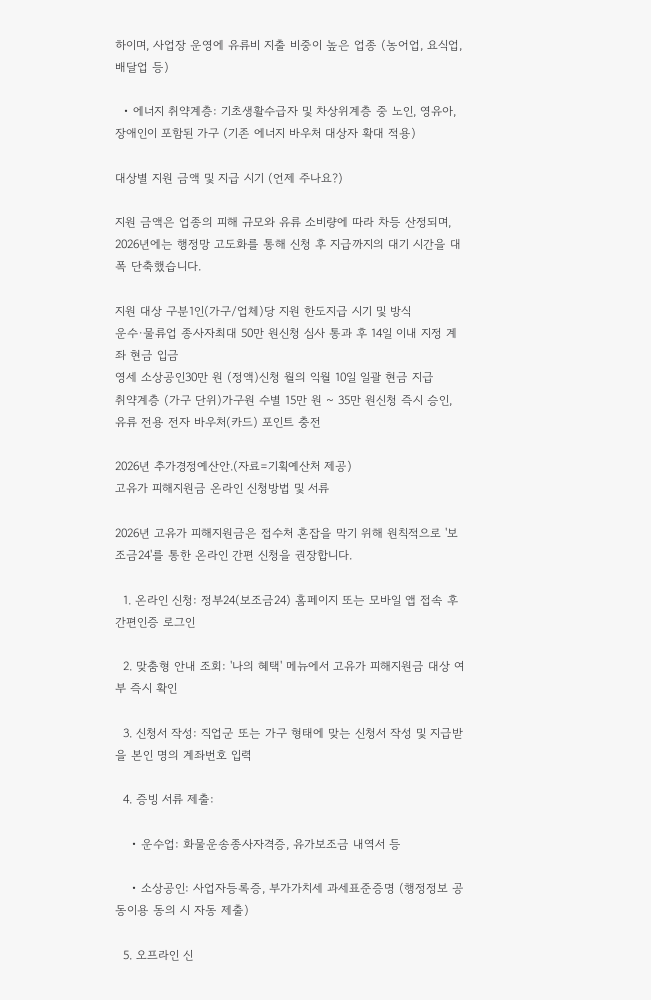하이며, 사업장 운영에 유류비 지출 비중이 높은 업종 (농어업, 요식업, 배달업 등)

  • 에너지 취약계층: 기초생활수급자 및 차상위계층 중 노인, 영유아, 장애인이 포함된 가구 (기존 에너지 바우처 대상자 확대 적용)

대상별 지원 금액 및 지급 시기 (언제 주나요?)

지원 금액은 업종의 피해 규모와 유류 소비량에 따라 차등 산정되며, 2026년에는 행정망 고도화를 통해 신청 후 지급까지의 대기 시간을 대폭 단축했습니다.

지원 대상 구분1인(가구/업체)당 지원 한도지급 시기 및 방식
운수·물류업 종사자최대 50만 원신청 심사 통과 후 14일 이내 지정 계좌 현금 입금
영세 소상공인30만 원 (정액)신청 월의 익월 10일 일괄 현금 지급
취약계층 (가구 단위)가구원 수별 15만 원 ~ 35만 원신청 즉시 승인, 유류 전용 전자 바우처(카드) 포인트 충전

2026년 추가경정예산안.(자료=기획예산처 제공)
고유가 피해지원금 온라인 신청방법 및 서류

2026년 고유가 피해지원금은 접수처 혼잡을 막기 위해 원칙적으로 '보조금24'를 통한 온라인 간편 신청을 권장합니다.

  1. 온라인 신청: 정부24(보조금24) 홈페이지 또는 모바일 앱 접속 후 간편인증 로그인

  2. 맞춤형 안내 조회: '나의 혜택' 메뉴에서 고유가 피해지원금 대상 여부 즉시 확인

  3. 신청서 작성: 직업군 또는 가구 형태에 맞는 신청서 작성 및 지급받을 본인 명의 계좌번호 입력

  4. 증빙 서류 제출:

    • 운수업: 화물운송종사자격증, 유가보조금 내역서 등

    • 소상공인: 사업자등록증, 부가가치세 과세표준증명 (행정정보 공동이용 동의 시 자동 제출)

  5. 오프라인 신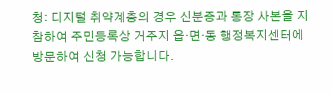청: 디지털 취약계층의 경우 신분증과 통장 사본을 지참하여 주민등록상 거주지 읍·면·동 행정복지센터에 방문하여 신청 가능합니다.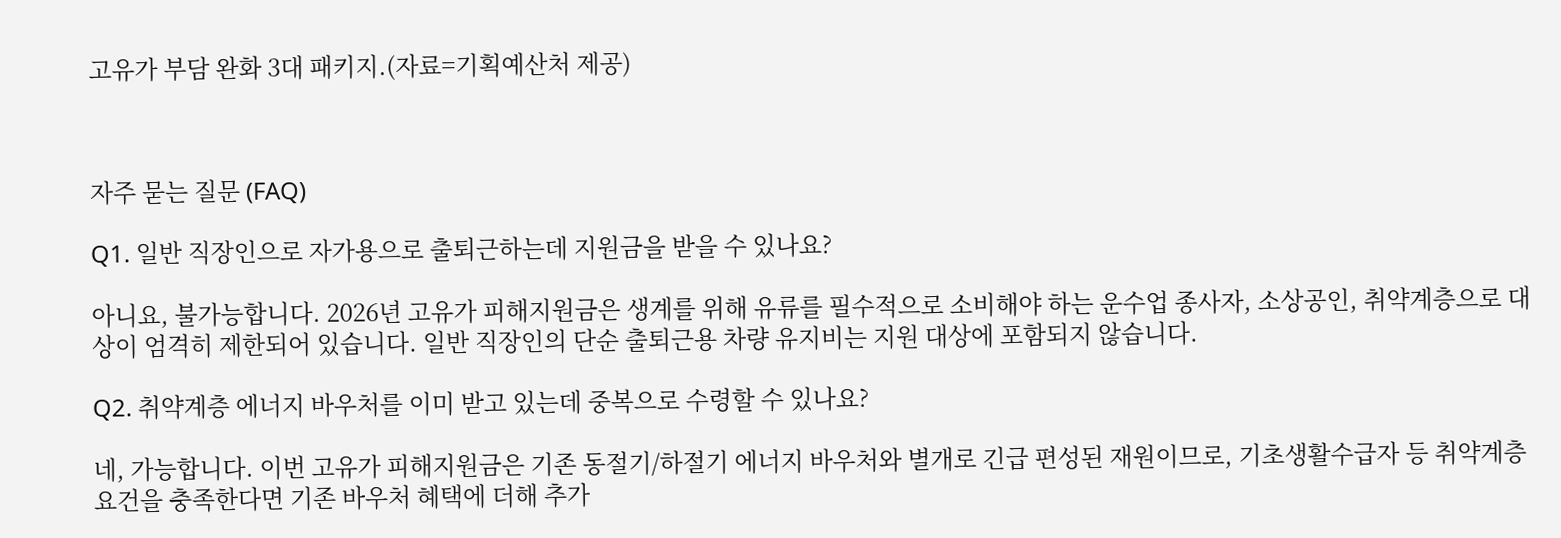고유가 부담 완화 3대 패키지.(자료=기획예산처 제공)



자주 묻는 질문 (FAQ)

Q1. 일반 직장인으로 자가용으로 출퇴근하는데 지원금을 받을 수 있나요?

아니요, 불가능합니다. 2026년 고유가 피해지원금은 생계를 위해 유류를 필수적으로 소비해야 하는 운수업 종사자, 소상공인, 취약계층으로 대상이 엄격히 제한되어 있습니다. 일반 직장인의 단순 출퇴근용 차량 유지비는 지원 대상에 포함되지 않습니다.

Q2. 취약계층 에너지 바우처를 이미 받고 있는데 중복으로 수령할 수 있나요?

네, 가능합니다. 이번 고유가 피해지원금은 기존 동절기/하절기 에너지 바우처와 별개로 긴급 편성된 재원이므로, 기초생활수급자 등 취약계층 요건을 충족한다면 기존 바우처 혜택에 더해 추가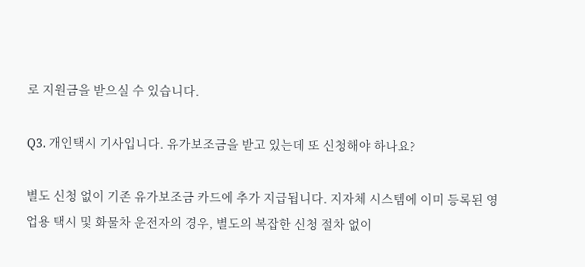로 지원금을 받으실 수 있습니다.

Q3. 개인택시 기사입니다. 유가보조금을 받고 있는데 또 신청해야 하나요?

별도 신청 없이 기존 유가보조금 카드에 추가 지급됩니다. 지자체 시스템에 이미 등록된 영업용 택시 및 화물차 운전자의 경우, 별도의 복잡한 신청 절차 없이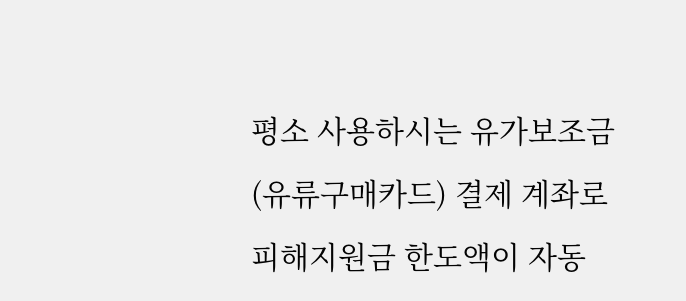평소 사용하시는 유가보조금(유류구매카드) 결제 계좌로 피해지원금 한도액이 자동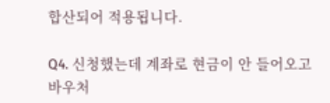합산되어 적용됩니다.

Q4. 신청했는데 계좌로 현금이 안 들어오고 바우처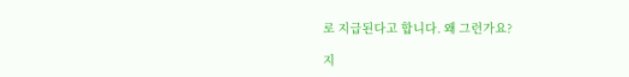로 지급된다고 합니다. 왜 그런가요?

지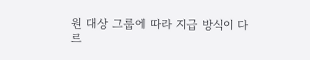원 대상 그룹에 따라 지급 방식이 다르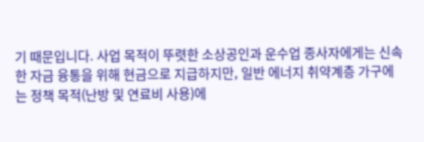기 때문입니다. 사업 목적이 뚜렷한 소상공인과 운수업 종사자에게는 신속한 자금 융통을 위해 현금으로 지급하지만, 일반 에너지 취약계층 가구에는 정책 목적(난방 및 연료비 사용)에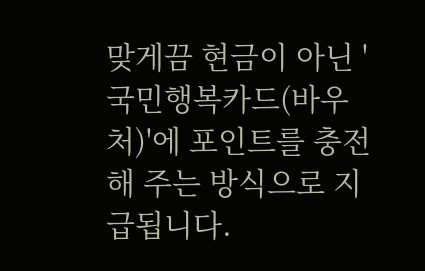맞게끔 현금이 아닌 '국민행복카드(바우처)'에 포인트를 충전해 주는 방식으로 지급됩니다.